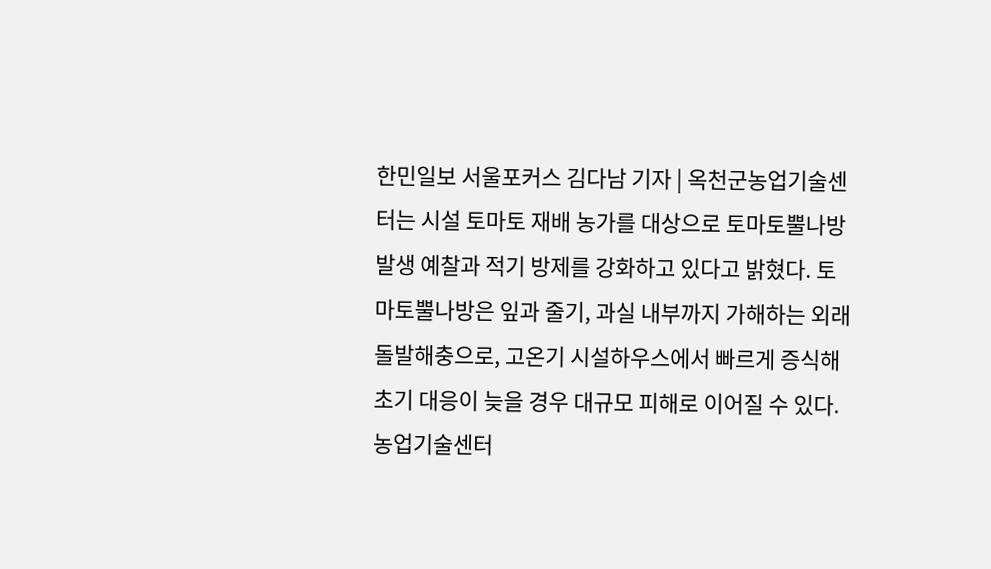한민일보 서울포커스 김다남 기자 | 옥천군농업기술센터는 시설 토마토 재배 농가를 대상으로 토마토뿔나방 발생 예찰과 적기 방제를 강화하고 있다고 밝혔다. 토마토뿔나방은 잎과 줄기, 과실 내부까지 가해하는 외래 돌발해충으로, 고온기 시설하우스에서 빠르게 증식해 초기 대응이 늦을 경우 대규모 피해로 이어질 수 있다. 농업기술센터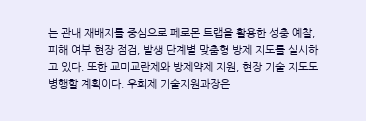는 관내 재배지를 중심으로 페로몬 트랩을 활용한 성충 예찰, 피해 여부 현장 점검, 발생 단계별 맞춤형 방제 지도를 실시하고 있다. 또한 교미교란제와 방제약제 지원, 현장 기술 지도도 병행할 계획이다. 우희제 기술지원과장은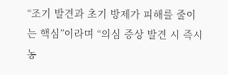“조기 발견과 초기 방제가 피해를 줄이는 핵심”이라며 “의심 증상 발견 시 즉시 농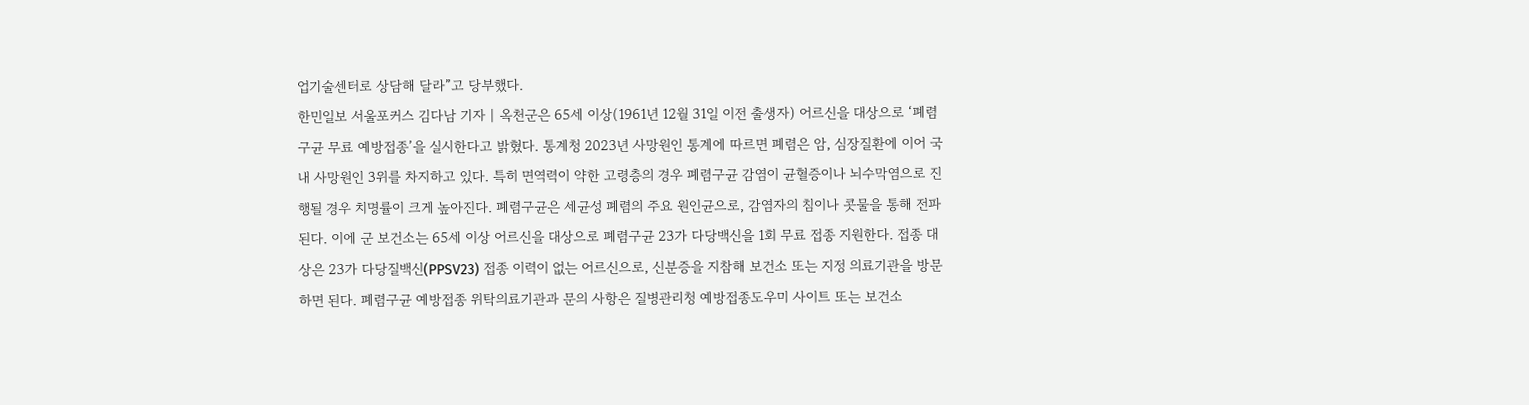업기술센터로 상담해 달라”고 당부했다.
한민일보 서울포커스 김다남 기자 | 옥천군은 65세 이상(1961년 12월 31일 이전 출생자) 어르신을 대상으로 ‘폐렴구균 무료 예방접종’을 실시한다고 밝혔다. 통계청 2023년 사망원인 통계에 따르면 폐렴은 암, 심장질환에 이어 국내 사망원인 3위를 차지하고 있다. 특히 면역력이 약한 고령층의 경우 폐렴구균 감염이 균혈증이나 뇌수막염으로 진행될 경우 치명률이 크게 높아진다. 폐렴구균은 세균성 폐렴의 주요 원인균으로, 감염자의 침이나 콧물을 통해 전파된다. 이에 군 보건소는 65세 이상 어르신을 대상으로 폐렴구균 23가 다당백신을 1회 무료 접종 지원한다. 접종 대상은 23가 다당질백신(PPSV23) 접종 이력이 없는 어르신으로, 신분증을 지참해 보건소 또는 지정 의료기관을 방문하면 된다. 폐렴구균 예방접종 위탁의료기관과 문의 사항은 질병관리청 예방접종도우미 사이트 또는 보건소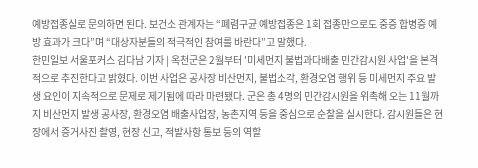예방접종실로 문의하면 된다. 보건소 관계자는 “폐렴구균 예방접종은 1회 접종만으로도 중증 합병증 예방 효과가 크다”며 “대상자분들의 적극적인 참여를 바란다”고 말했다.
한민일보 서울포커스 김다남 기자 | 옥천군은 2월부터 '미세먼지 불법과다배출 민간감시원 사업'을 본격적으로 추진한다고 밝혔다. 이번 사업은 공사장 비산먼지, 불법소각, 환경오염 행위 등 미세먼지 주요 발생 요인이 지속적으로 문제로 제기됨에 따라 마련됐다. 군은 총 4명의 민간감시원을 위촉해 오는 11월까지 비산먼지 발생 공사장, 환경오염 배출사업장, 농촌지역 등을 중심으로 순찰을 실시한다. 감시원들은 현장에서 증거사진 촬영, 현장 신고, 적발사항 통보 등의 역할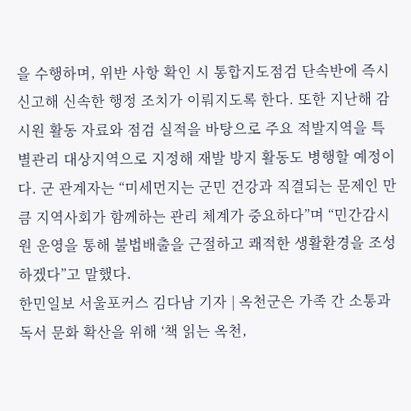을 수행하며, 위반 사항 확인 시 통합지도점검 단속반에 즉시 신고해 신속한 행정 조치가 이뤄지도록 한다. 또한 지난해 감시원 활동 자료와 점검 실적을 바탕으로 주요 적발지역을 특별관리 대상지역으로 지정해 재발 방지 활동도 병행할 예정이다. 군 관계자는 “미세먼지는 군민 건강과 직결되는 문제인 만큼 지역사회가 함께하는 관리 체계가 중요하다”며 “민간감시원 운영을 통해 불법배출을 근절하고 쾌적한 생활환경을 조성하겠다”고 말했다.
한민일보 서울포커스 김다남 기자 | 옥천군은 가족 간 소통과 독서 문화 확산을 위해 ‘책 읽는 옥천,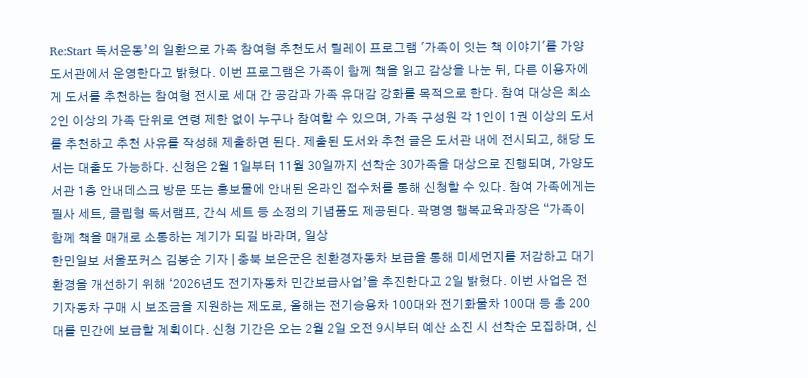Re:Start 독서운동’의 일환으로 가족 참여형 추천도서 릴레이 프로그램 '가족이 잇는 책 이야기'를 가양도서관에서 운영한다고 밝혔다. 이번 프로그램은 가족이 함께 책을 읽고 감상을 나눈 뒤, 다른 이용자에게 도서를 추천하는 참여형 전시로 세대 간 공감과 가족 유대감 강화를 목적으로 한다. 참여 대상은 최소 2인 이상의 가족 단위로 연령 제한 없이 누구나 참여할 수 있으며, 가족 구성원 각 1인이 1권 이상의 도서를 추천하고 추천 사유를 작성해 제출하면 된다. 제출된 도서와 추천 글은 도서관 내에 전시되고, 해당 도서는 대출도 가능하다. 신청은 2월 1일부터 11월 30일까지 선착순 30가족을 대상으로 진행되며, 가양도서관 1층 안내데스크 방문 또는 홍보물에 안내된 온라인 접수처를 통해 신청할 수 있다. 참여 가족에게는 필사 세트, 클립형 독서램프, 간식 세트 등 소정의 기념품도 제공된다. 곽명영 행복교육과장은 “가족이 함께 책을 매개로 소통하는 계기가 되길 바라며, 일상
한민일보 서울포커스 김봉순 기자 | 충북 보은군은 친환경자동차 보급을 통해 미세먼지를 저감하고 대기환경을 개선하기 위해 ‘2026년도 전기자동차 민간보급사업’을 추진한다고 2일 밝혔다. 이번 사업은 전기자동차 구매 시 보조금을 지원하는 제도로, 올해는 전기승용차 100대와 전기화물차 100대 등 총 200대를 민간에 보급할 계획이다. 신청 기간은 오는 2월 2일 오전 9시부터 예산 소진 시 선착순 모집하며, 신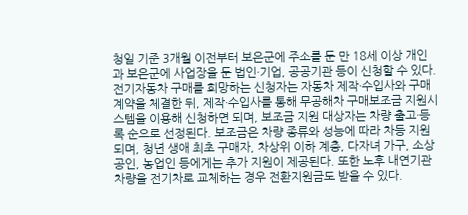청일 기준 3개월 이전부터 보은군에 주소를 둔 만 18세 이상 개인과 보은군에 사업장을 둔 법인·기업, 공공기관 등이 신청할 수 있다. 전기자동차 구매를 희망하는 신청자는 자동차 제작·수입사와 구매 계약을 체결한 뒤, 제작·수입사를 통해 무공해차 구매보조금 지원시스템을 이용해 신청하면 되며, 보조금 지원 대상자는 차량 출고·등록 순으로 선정된다. 보조금은 차량 종류와 성능에 따라 차등 지원되며, 청년 생애 최초 구매자, 차상위 이하 계층, 다자녀 가구, 소상공인, 농업인 등에게는 추가 지원이 제공된다. 또한 노후 내연기관 차량을 전기차로 교체하는 경우 전환지원금도 받을 수 있다.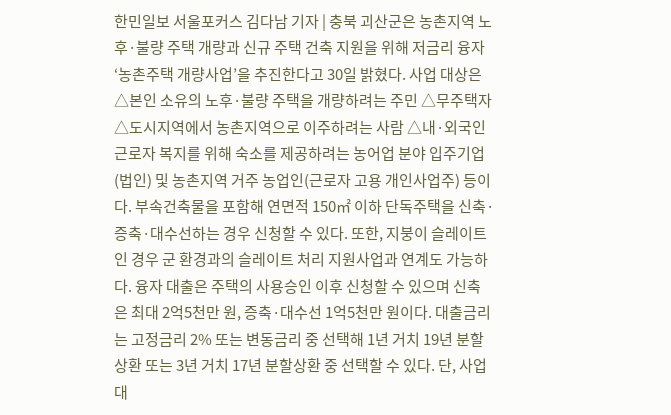한민일보 서울포커스 김다남 기자 | 충북 괴산군은 농촌지역 노후·불량 주택 개량과 신규 주택 건축 지원을 위해 저금리 융자 ‘농촌주택 개량사업’을 추진한다고 30일 밝혔다. 사업 대상은 △본인 소유의 노후·불량 주택을 개량하려는 주민 △무주택자 △도시지역에서 농촌지역으로 이주하려는 사람 △내·외국인 근로자 복지를 위해 숙소를 제공하려는 농어업 분야 입주기업(법인) 및 농촌지역 거주 농업인(근로자 고용 개인사업주) 등이다. 부속건축물을 포함해 연면적 150㎡ 이하 단독주택을 신축·증축·대수선하는 경우 신청할 수 있다. 또한, 지붕이 슬레이트인 경우 군 환경과의 슬레이트 처리 지원사업과 연계도 가능하다. 융자 대출은 주택의 사용승인 이후 신청할 수 있으며 신축은 최대 2억5천만 원, 증축·대수선 1억5천만 원이다. 대출금리는 고정금리 2% 또는 변동금리 중 선택해 1년 거치 19년 분할상환 또는 3년 거치 17년 분할상환 중 선택할 수 있다. 단, 사업대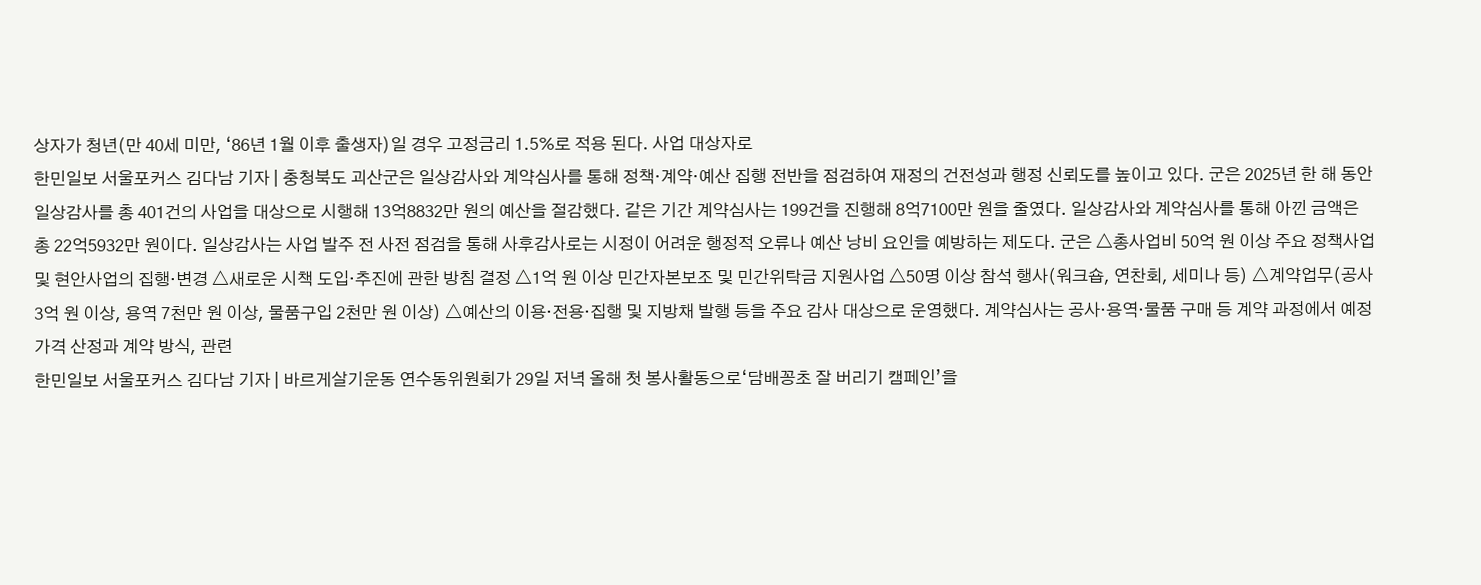상자가 청년(만 40세 미만, ‘86년 1월 이후 출생자)일 경우 고정금리 1.5%로 적용 된다. 사업 대상자로
한민일보 서울포커스 김다남 기자 | 충청북도 괴산군은 일상감사와 계약심사를 통해 정책·계약·예산 집행 전반을 점검하여 재정의 건전성과 행정 신뢰도를 높이고 있다. 군은 2025년 한 해 동안 일상감사를 총 401건의 사업을 대상으로 시행해 13억8832만 원의 예산을 절감했다. 같은 기간 계약심사는 199건을 진행해 8억7100만 원을 줄였다. 일상감사와 계약심사를 통해 아낀 금액은 총 22억5932만 원이다. 일상감사는 사업 발주 전 사전 점검을 통해 사후감사로는 시정이 어려운 행정적 오류나 예산 낭비 요인을 예방하는 제도다. 군은 △총사업비 50억 원 이상 주요 정책사업 및 현안사업의 집행·변경 △새로운 시책 도입·추진에 관한 방침 결정 △1억 원 이상 민간자본보조 및 민간위탁금 지원사업 △50명 이상 참석 행사(워크숍, 연찬회, 세미나 등) △계약업무(공사 3억 원 이상, 용역 7천만 원 이상, 물품구입 2천만 원 이상) △예산의 이용·전용·집행 및 지방채 발행 등을 주요 감사 대상으로 운영했다. 계약심사는 공사·용역·물품 구매 등 계약 과정에서 예정가격 산정과 계약 방식, 관련
한민일보 서울포커스 김다남 기자 | 바르게살기운동 연수동위원회가 29일 저녁 올해 첫 봉사활동으로‘담배꽁초 잘 버리기 캠페인’을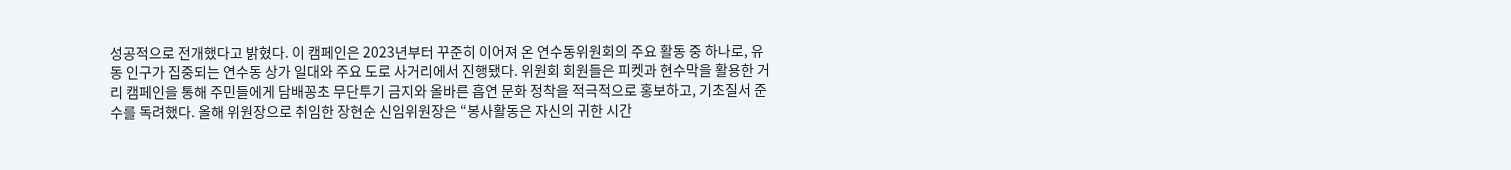성공적으로 전개했다고 밝혔다. 이 캠페인은 2023년부터 꾸준히 이어져 온 연수동위원회의 주요 활동 중 하나로, 유동 인구가 집중되는 연수동 상가 일대와 주요 도로 사거리에서 진행됐다. 위원회 회원들은 피켓과 현수막을 활용한 거리 캠페인을 통해 주민들에게 담배꽁초 무단투기 금지와 올바른 흡연 문화 정착을 적극적으로 홍보하고, 기초질서 준수를 독려했다. 올해 위원장으로 취임한 장현순 신임위원장은 “봉사활동은 자신의 귀한 시간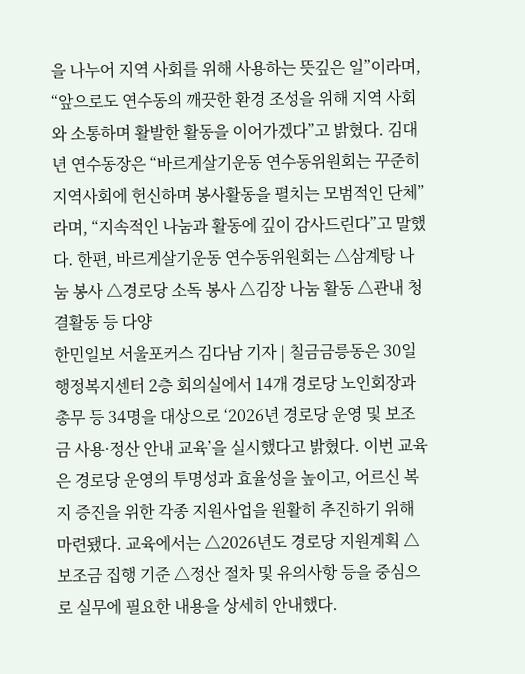을 나누어 지역 사회를 위해 사용하는 뜻깊은 일”이라며, “앞으로도 연수동의 깨끗한 환경 조성을 위해 지역 사회와 소통하며 활발한 활동을 이어가겠다”고 밝혔다. 김대년 연수동장은 “바르게살기운동 연수동위원회는 꾸준히 지역사회에 헌신하며 봉사활동을 펼치는 모범적인 단체”라며, “지속적인 나눔과 활동에 깊이 감사드린다”고 말했다. 한편, 바르게살기운동 연수동위원회는 △삼계탕 나눔 봉사 △경로당 소독 봉사 △김장 나눔 활동 △관내 청결활동 등 다양
한민일보 서울포커스 김다남 기자 | 칠금금릉동은 30일 행정복지센터 2층 회의실에서 14개 경로당 노인회장과 총무 등 34명을 대상으로 ‘2026년 경로당 운영 및 보조금 사용·정산 안내 교육’을 실시했다고 밝혔다. 이번 교육은 경로당 운영의 투명성과 효율성을 높이고, 어르신 복지 증진을 위한 각종 지원사업을 원활히 추진하기 위해 마련됐다. 교육에서는 △2026년도 경로당 지원계획 △보조금 집행 기준 △정산 절차 및 유의사항 등을 중심으로 실무에 필요한 내용을 상세히 안내했다.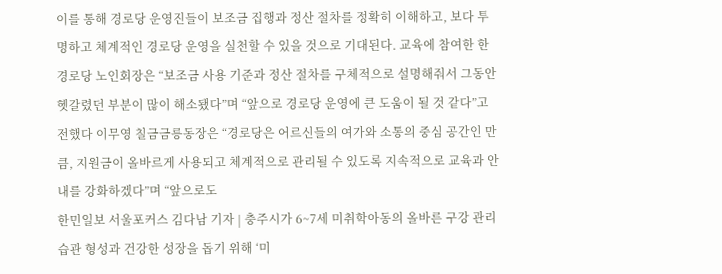이를 통해 경로당 운영진들이 보조금 집행과 정산 절차를 정확히 이해하고, 보다 투명하고 체계적인 경로당 운영을 실천할 수 있을 것으로 기대된다. 교육에 참여한 한 경로당 노인회장은 “보조금 사용 기준과 정산 절차를 구체적으로 설명해줘서 그동안 헷갈렸던 부분이 많이 해소됐다”며 “앞으로 경로당 운영에 큰 도움이 될 것 같다”고 전했다 이무영 칠금금릉동장은 “경로당은 어르신들의 여가와 소통의 중심 공간인 만큼, 지원금이 올바르게 사용되고 체계적으로 관리될 수 있도록 지속적으로 교육과 안내를 강화하겠다”며 “앞으로도
한민일보 서울포커스 김다남 기자 | 충주시가 6~7세 미취학아동의 올바른 구강 관리 습관 형성과 건강한 성장을 돕기 위해 ‘미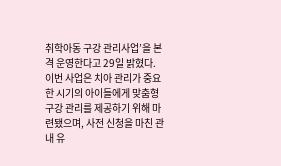취학아동 구강 관리사업’을 본격 운영한다고 29일 밝혔다. 이번 사업은 치아 관리가 중요한 시기의 아이들에게 맞춤형 구강 관리를 제공하기 위해 마련됐으며, 사전 신청을 마친 관내 유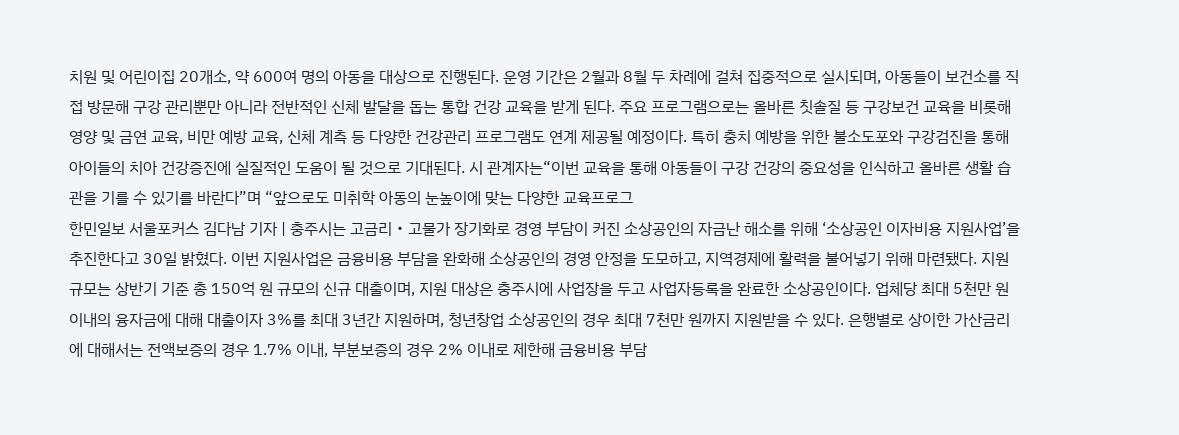치원 및 어린이집 20개소, 약 600여 명의 아동을 대상으로 진행된다. 운영 기간은 2월과 8월 두 차례에 걸쳐 집중적으로 실시되며, 아동들이 보건소를 직접 방문해 구강 관리뿐만 아니라 전반적인 신체 발달을 돕는 통합 건강 교육을 받게 된다. 주요 프로그램으로는 올바른 칫솔질 등 구강보건 교육을 비롯해 영양 및 금연 교육, 비만 예방 교육, 신체 계측 등 다양한 건강관리 프로그램도 연계 제공될 예정이다. 특히 충치 예방을 위한 불소도포와 구강검진을 통해 아이들의 치아 건강증진에 실질적인 도움이 될 것으로 기대된다. 시 관계자는“이번 교육을 통해 아동들이 구강 건강의 중요성을 인식하고 올바른 생활 습관을 기를 수 있기를 바란다”며 “앞으로도 미취학 아동의 눈높이에 맞는 다양한 교육프로그
한민일보 서울포커스 김다남 기자 | 충주시는 고금리‧고물가 장기화로 경영 부담이 커진 소상공인의 자금난 해소를 위해 ‘소상공인 이자비용 지원사업’을 추진한다고 30일 밝혔다. 이번 지원사업은 금융비용 부담을 완화해 소상공인의 경영 안정을 도모하고, 지역경제에 활력을 불어넣기 위해 마련됐다. 지원 규모는 상반기 기준 총 150억 원 규모의 신규 대출이며, 지원 대상은 충주시에 사업장을 두고 사업자등록을 완료한 소상공인이다. 업체당 최대 5천만 원 이내의 융자금에 대해 대출이자 3%를 최대 3년간 지원하며, 청년창업 소상공인의 경우 최대 7천만 원까지 지원받을 수 있다. 은행별로 상이한 가산금리에 대해서는 전액보증의 경우 1.7% 이내, 부분보증의 경우 2% 이내로 제한해 금융비용 부담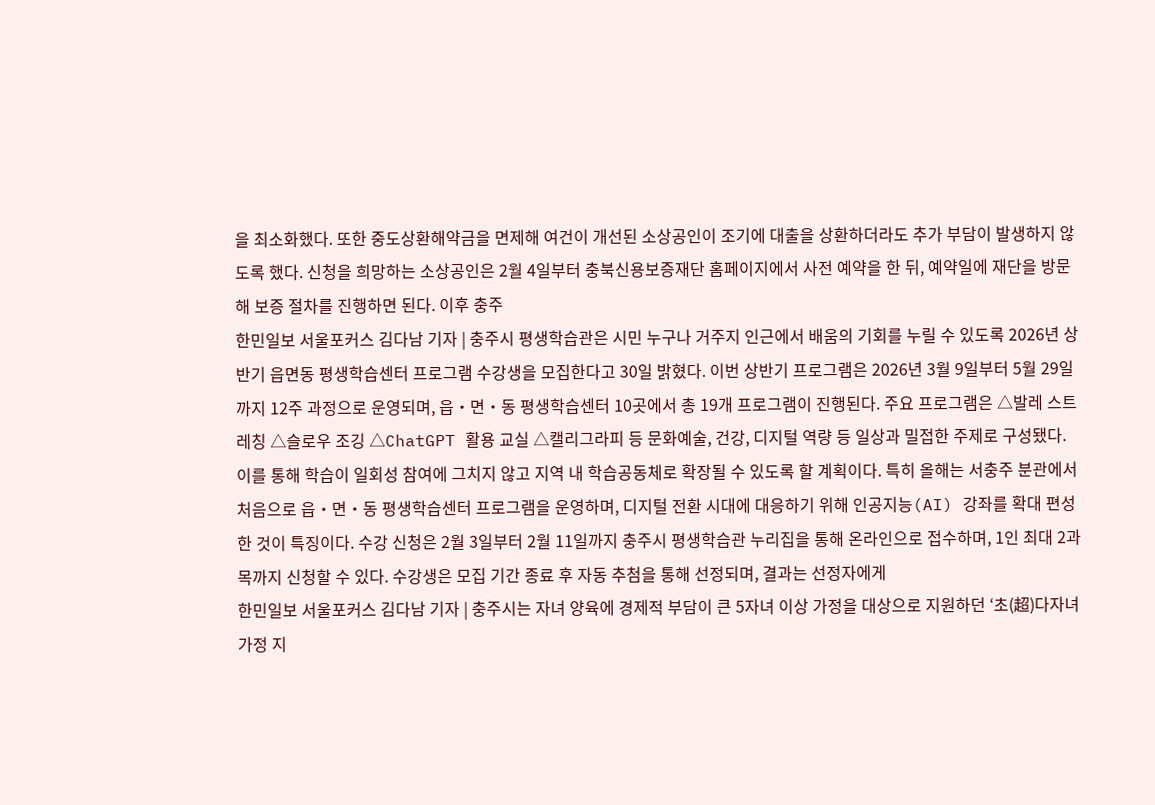을 최소화했다. 또한 중도상환해약금을 면제해 여건이 개선된 소상공인이 조기에 대출을 상환하더라도 추가 부담이 발생하지 않도록 했다. 신청을 희망하는 소상공인은 2월 4일부터 충북신용보증재단 홈페이지에서 사전 예약을 한 뒤, 예약일에 재단을 방문해 보증 절차를 진행하면 된다. 이후 충주
한민일보 서울포커스 김다남 기자 | 충주시 평생학습관은 시민 누구나 거주지 인근에서 배움의 기회를 누릴 수 있도록 2026년 상반기 읍면동 평생학습센터 프로그램 수강생을 모집한다고 30일 밝혔다. 이번 상반기 프로그램은 2026년 3월 9일부터 5월 29일까지 12주 과정으로 운영되며, 읍・면・동 평생학습센터 10곳에서 총 19개 프로그램이 진행된다. 주요 프로그램은 △발레 스트레칭 △슬로우 조깅 △ChatGPT 활용 교실 △캘리그라피 등 문화예술, 건강, 디지털 역량 등 일상과 밀접한 주제로 구성됐다. 이를 통해 학습이 일회성 참여에 그치지 않고 지역 내 학습공동체로 확장될 수 있도록 할 계획이다. 특히 올해는 서충주 분관에서 처음으로 읍・면・동 평생학습센터 프로그램을 운영하며, 디지털 전환 시대에 대응하기 위해 인공지능(AI) 강좌를 확대 편성한 것이 특징이다. 수강 신청은 2월 3일부터 2월 11일까지 충주시 평생학습관 누리집을 통해 온라인으로 접수하며, 1인 최대 2과목까지 신청할 수 있다. 수강생은 모집 기간 종료 후 자동 추첨을 통해 선정되며, 결과는 선정자에게
한민일보 서울포커스 김다남 기자 | 충주시는 자녀 양육에 경제적 부담이 큰 5자녀 이상 가정을 대상으로 지원하던 ‘초(超)다자녀가정 지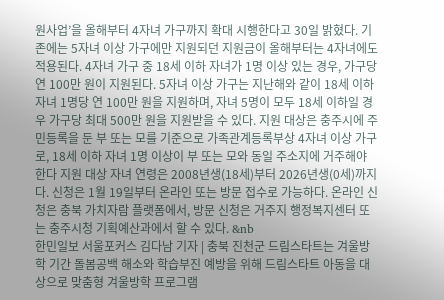원사업’을 올해부터 4자녀 가구까지 확대 시행한다고 30일 밝혔다. 기존에는 5자녀 이상 가구에만 지원되던 지원금이 올해부터는 4자녀에도 적용된다. 4자녀 가구 중 18세 이하 자녀가 1명 이상 있는 경우, 가구당 연 100만 원이 지원된다. 5자녀 이상 가구는 지난해와 같이 18세 이하 자녀 1명당 연 100만 원을 지원하며, 자녀 5명이 모두 18세 이하일 경우 가구당 최대 500만 원을 지원받을 수 있다. 지원 대상은 충주시에 주민등록을 둔 부 또는 모를 기준으로 가족관계등록부상 4자녀 이상 가구로, 18세 이하 자녀 1명 이상이 부 또는 모와 동일 주소지에 거주해야 한다 지원 대상 자녀 연령은 2008년생(18세)부터 2026년생(0세)까지다. 신청은 1월 19일부터 온라인 또는 방문 접수로 가능하다. 온라인 신청은 충북 가치자람 플랫폼에서, 방문 신청은 거주지 행정복지센터 또는 충주시청 기획예산과에서 할 수 있다. &nb
한민일보 서울포커스 김다남 기자 | 충북 진천군 드림스타트는 겨울방학 기간 돌봄공백 해소와 학습부진 예방을 위해 드림스타트 아동을 대상으로 맞춤형 겨울방학 프로그램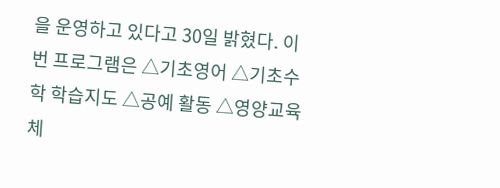을 운영하고 있다고 30일 밝혔다. 이번 프로그램은 △기초영어 △기초수학 학습지도 △공예 활동 △영양교육 체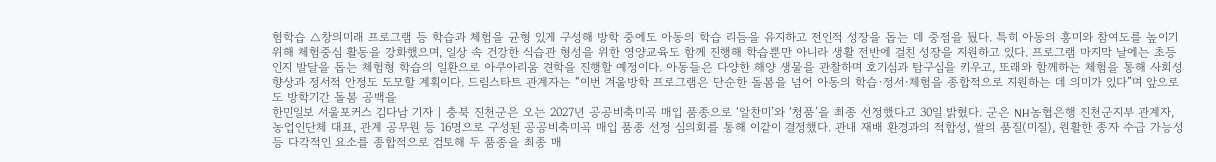험학습 △창의미래 프로그램 등 학습과 체험을 균형 있게 구성해 방학 중에도 아동의 학습 리듬을 유지하고 전인적 성장을 돕는 데 중점을 뒀다. 특히 아동의 흥미와 참여도를 높이기 위해 체험중심 활동을 강화했으며, 일상 속 건강한 식습관 형성을 위한 영양교육도 함께 진행해 학습뿐만 아니라 생활 전반에 걸친 성장을 지원하고 있다. 프로그램 마지막 날에는 초등인지 발달을 돕는 체험형 학습의 일환으로 아쿠아리움 견학을 진행할 예정이다. 아동들은 다양한 해양 생물을 관찰하며 호기심과 탐구심을 키우고, 또래와 함께하는 체험을 통해 사회성 향상과 정서적 안정도 도모할 계획이다. 드림스타트 관계자는 “이번 겨울방학 프로그램은 단순한 돌봄을 넘어 아동의 학습·정서·체험을 종합적으로 지원하는 데 의미가 있다”며 앞으로도 방학기간 돌봄 공백을
한민일보 서울포커스 김다남 기자 | 충북 진천군은 오는 2027년 공공비축미곡 매입 품종으로 ‘알찬미’와 ‘청품’을 최종 선정했다고 30일 밝혔다. 군은 NH농협은행 진천군지부 관계자, 농업인단체 대표, 관계 공무원 등 16명으로 구성된 공공비축미곡 매입 품종 선정 심의회를 통해 이같이 결정했다. 관내 재배 환경과의 적합성, 쌀의 품질(미질), 원활한 종자 수급 가능성 등 다각적인 요소를 종합적으로 검토해 두 품종을 최종 매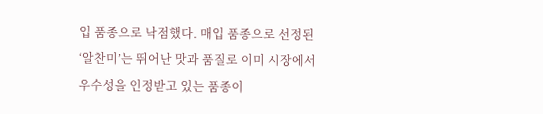입 품종으로 낙점했다. 매입 품종으로 선정된 ‘알찬미’는 뛰어난 맛과 품질로 이미 시장에서 우수성을 인정받고 있는 품종이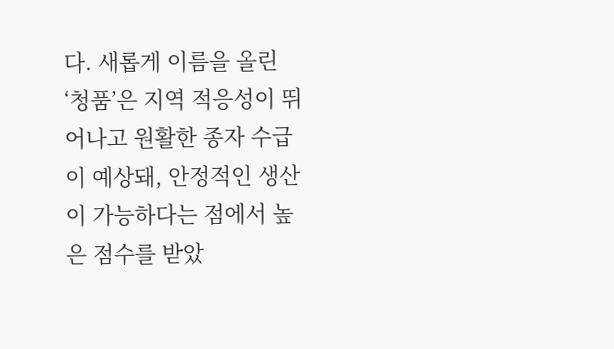다. 새롭게 이름을 올린 ‘청품’은 지역 적응성이 뛰어나고 원활한 종자 수급이 예상돼, 안정적인 생산이 가능하다는 점에서 높은 점수를 받았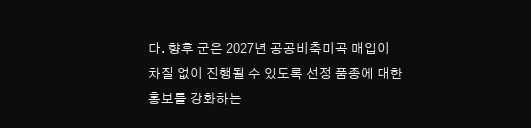다. 향후 군은 2027년 공공비축미곡 매입이 차질 없이 진행될 수 있도록 선정 품종에 대한 홍보를 강화하는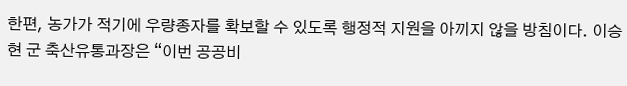한편, 농가가 적기에 우량종자를 확보할 수 있도록 행정적 지원을 아끼지 않을 방침이다. 이승현 군 축산유통과장은 “이번 공공비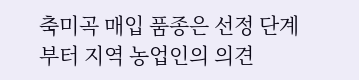축미곡 매입 품종은 선정 단계부터 지역 농업인의 의견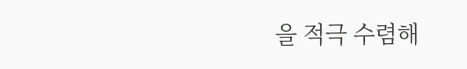을 적극 수렴해